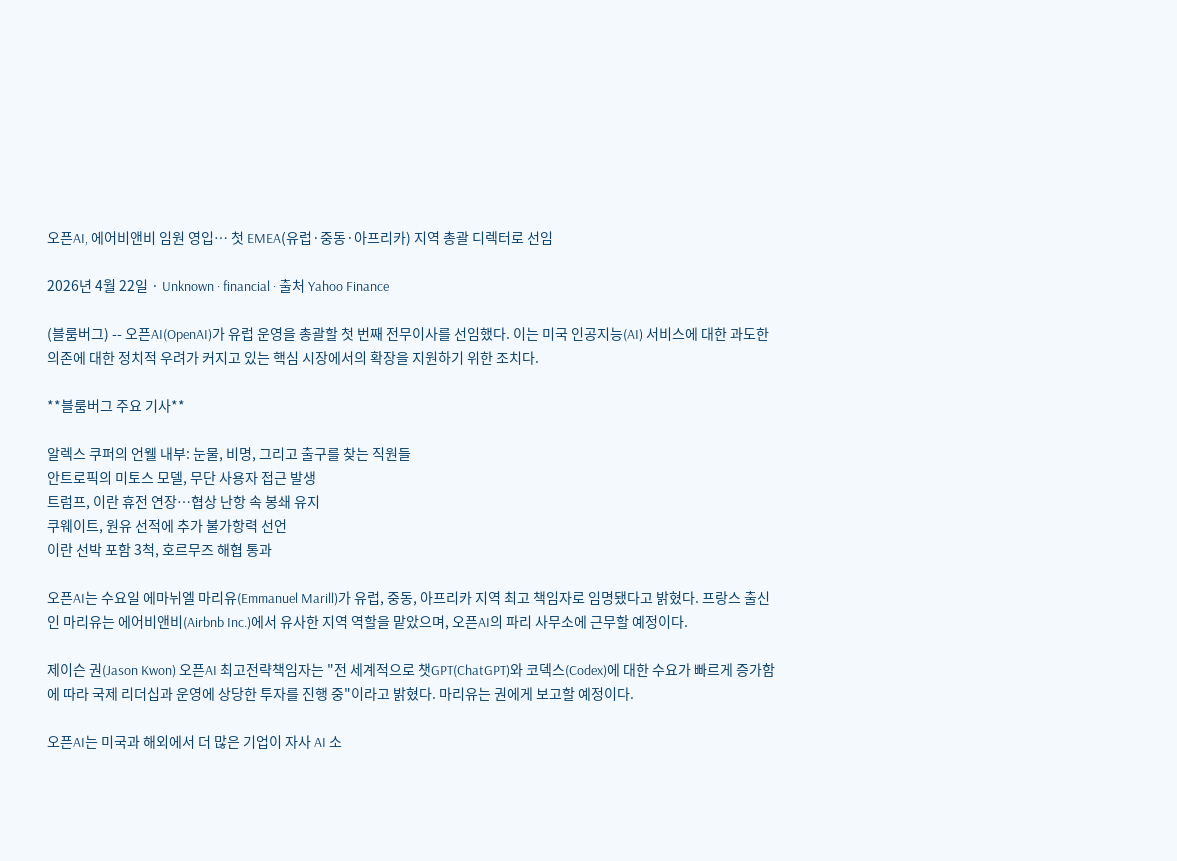오픈AI, 에어비앤비 임원 영입… 첫 EMEA(유럽·중동·아프리카) 지역 총괄 디렉터로 선임

2026년 4월 22일 · Unknown · financial · 출처 Yahoo Finance

(블룸버그) -- 오픈AI(OpenAI)가 유럽 운영을 총괄할 첫 번째 전무이사를 선임했다. 이는 미국 인공지능(AI) 서비스에 대한 과도한 의존에 대한 정치적 우려가 커지고 있는 핵심 시장에서의 확장을 지원하기 위한 조치다.

**블룸버그 주요 기사**

알렉스 쿠퍼의 언웰 내부: 눈물, 비명, 그리고 출구를 찾는 직원들
안트로픽의 미토스 모델, 무단 사용자 접근 발생
트럼프, 이란 휴전 연장…협상 난항 속 봉쇄 유지
쿠웨이트, 원유 선적에 추가 불가항력 선언
이란 선박 포함 3척, 호르무즈 해협 통과

오픈AI는 수요일 에마뉘엘 마리유(Emmanuel Marill)가 유럽, 중동, 아프리카 지역 최고 책임자로 임명됐다고 밝혔다. 프랑스 출신인 마리유는 에어비앤비(Airbnb Inc.)에서 유사한 지역 역할을 맡았으며, 오픈AI의 파리 사무소에 근무할 예정이다.

제이슨 권(Jason Kwon) 오픈AI 최고전략책임자는 "전 세계적으로 챗GPT(ChatGPT)와 코덱스(Codex)에 대한 수요가 빠르게 증가함에 따라 국제 리더십과 운영에 상당한 투자를 진행 중"이라고 밝혔다. 마리유는 권에게 보고할 예정이다.

오픈AI는 미국과 해외에서 더 많은 기업이 자사 AI 소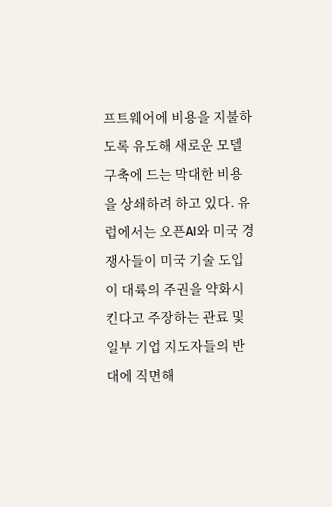프트웨어에 비용을 지불하도록 유도해 새로운 모델 구축에 드는 막대한 비용을 상쇄하려 하고 있다. 유럽에서는 오픈AI와 미국 경쟁사들이 미국 기술 도입이 대륙의 주권을 약화시킨다고 주장하는 관료 및 일부 기업 지도자들의 반대에 직면해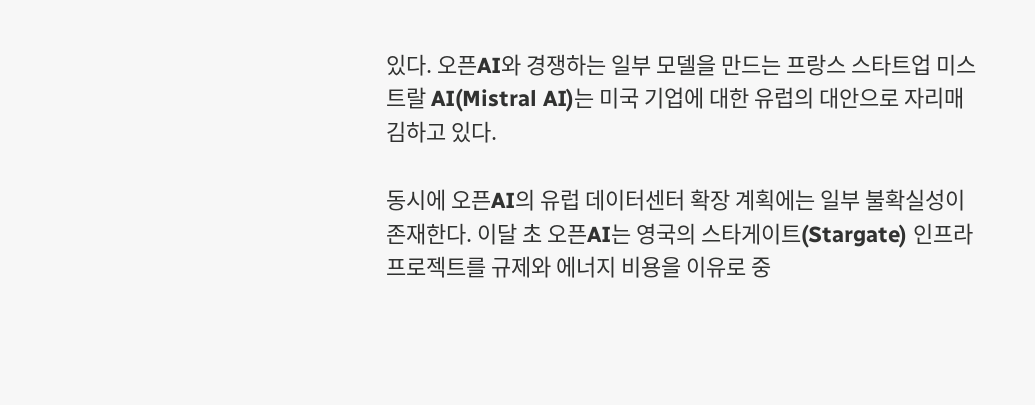있다. 오픈AI와 경쟁하는 일부 모델을 만드는 프랑스 스타트업 미스트랄 AI(Mistral AI)는 미국 기업에 대한 유럽의 대안으로 자리매김하고 있다.

동시에 오픈AI의 유럽 데이터센터 확장 계획에는 일부 불확실성이 존재한다. 이달 초 오픈AI는 영국의 스타게이트(Stargate) 인프라 프로젝트를 규제와 에너지 비용을 이유로 중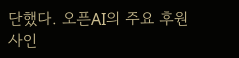단했다. 오픈AI의 주요 후원사인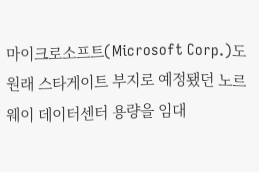마이크로소프트(Microsoft Corp.)도 원래 스타게이트 부지로 예정됐던 노르웨이 데이터센터 용량을 임대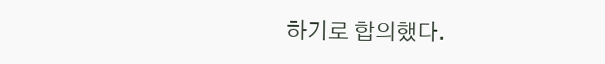하기로 합의했다.